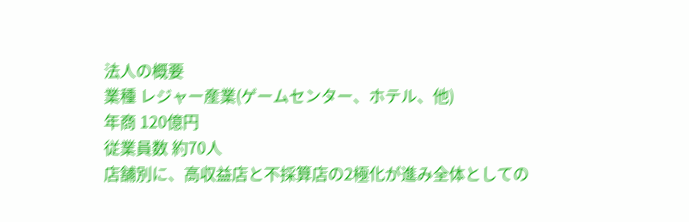法人の概要
業種 レジャー産業(ゲームセンター、ホテル、他)
年商 120億円
従業員数 約70人
店舗別に、高収益店と不採算店の2極化が進み全体としての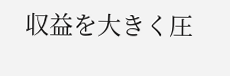収益を大きく圧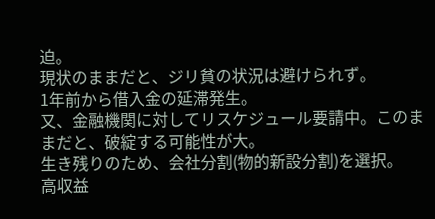迫。
現状のままだと、ジリ貧の状況は避けられず。
1年前から借入金の延滞発生。
又、金融機関に対してリスケジュール要請中。このままだと、破綻する可能性が大。
生き残りのため、会社分割(物的新設分割)を選択。
高収益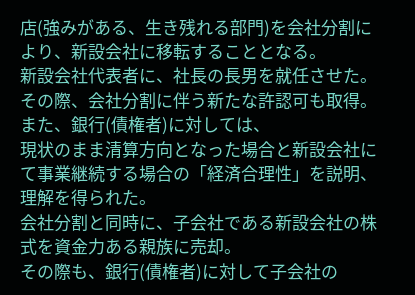店(強みがある、生き残れる部門)を会社分割により、新設会社に移転することとなる。
新設会社代表者に、社長の長男を就任させた。
その際、会社分割に伴う新たな許認可も取得。また、銀行(債権者)に対しては、
現状のまま清算方向となった場合と新設会社にて事業継続する場合の「経済合理性」を説明、理解を得られた。
会社分割と同時に、子会社である新設会社の株式を資金力ある親族に売却。
その際も、銀行(債権者)に対して子会社の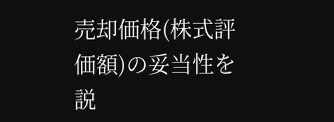売却価格(株式評価額)の妥当性を説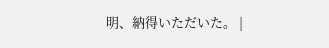明、納得いただいた。 |